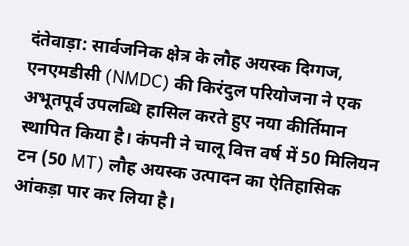दंतेवाड़ा: सार्वजनिक क्षेत्र के लौह अयस्क दिग्गज, एनएमडीसी (NMDC) की किरंदुल परियोजना ने एक अभूतपूर्व उपलब्धि हासिल करते हुए नया कीर्तिमान स्थापित किया है। कंपनी ने चालू वित्त वर्ष में 50 मिलियन टन (50 MT) लौह अयस्क उत्पादन का ऐतिहासिक आंकड़ा पार कर लिया है।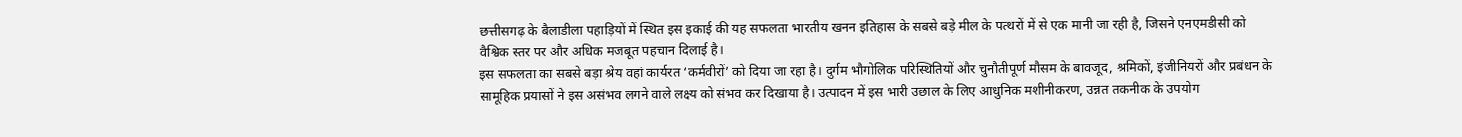छत्तीसगढ़ के बैलाडीला पहाड़ियों में स्थित इस इकाई की यह सफलता भारतीय खनन इतिहास के सबसे बड़े मील के पत्थरों में से एक मानी जा रही है, जिसने एनएमडीसी को वैश्विक स्तर पर और अधिक मजबूत पहचान दिलाई है।
इस सफलता का सबसे बड़ा श्रेय वहां कार्यरत ‘कर्मवीरों’ को दिया जा रहा है। दुर्गम भौगोलिक परिस्थितियों और चुनौतीपूर्ण मौसम के बावजूद, श्रमिकों, इंजीनियरों और प्रबंधन के सामूहिक प्रयासों ने इस असंभव लगने वाले लक्ष्य को संभव कर दिखाया है। उत्पादन में इस भारी उछाल के लिए आधुनिक मशीनीकरण, उन्नत तकनीक के उपयोग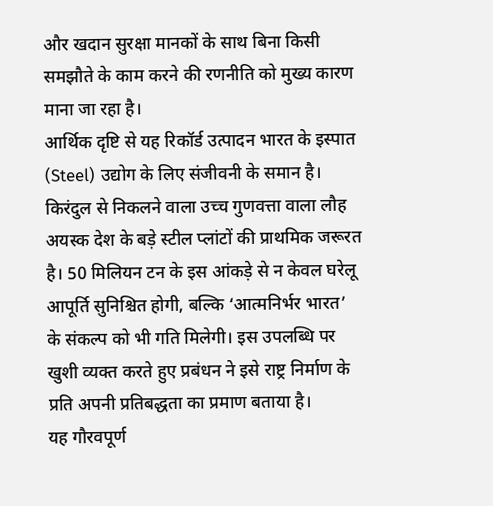और खदान सुरक्षा मानकों के साथ बिना किसी समझौते के काम करने की रणनीति को मुख्य कारण माना जा रहा है।
आर्थिक दृष्टि से यह रिकॉर्ड उत्पादन भारत के इस्पात (Steel) उद्योग के लिए संजीवनी के समान है। किरंदुल से निकलने वाला उच्च गुणवत्ता वाला लौह अयस्क देश के बड़े स्टील प्लांटों की प्राथमिक जरूरत है। 50 मिलियन टन के इस आंकड़े से न केवल घरेलू आपूर्ति सुनिश्चित होगी, बल्कि ‘आत्मनिर्भर भारत’ के संकल्प को भी गति मिलेगी। इस उपलब्धि पर खुशी व्यक्त करते हुए प्रबंधन ने इसे राष्ट्र निर्माण के प्रति अपनी प्रतिबद्धता का प्रमाण बताया है।
यह गौरवपूर्ण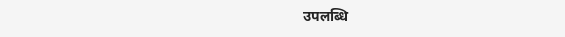उपलब्धि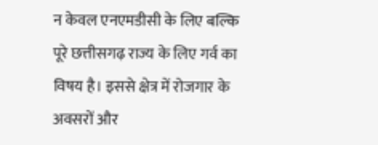न केवल एनएमडीसी के लिए बल्कि पूरे छत्तीसगढ़ राज्य के लिए गर्व का विषय है। इससे क्षेत्र में रोजगार के अवसरों और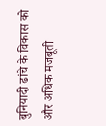बुनियादी ढांचे के विकास को और अधिक मजबूती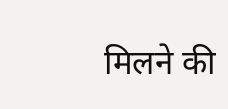मिलने की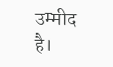उम्मीद है।